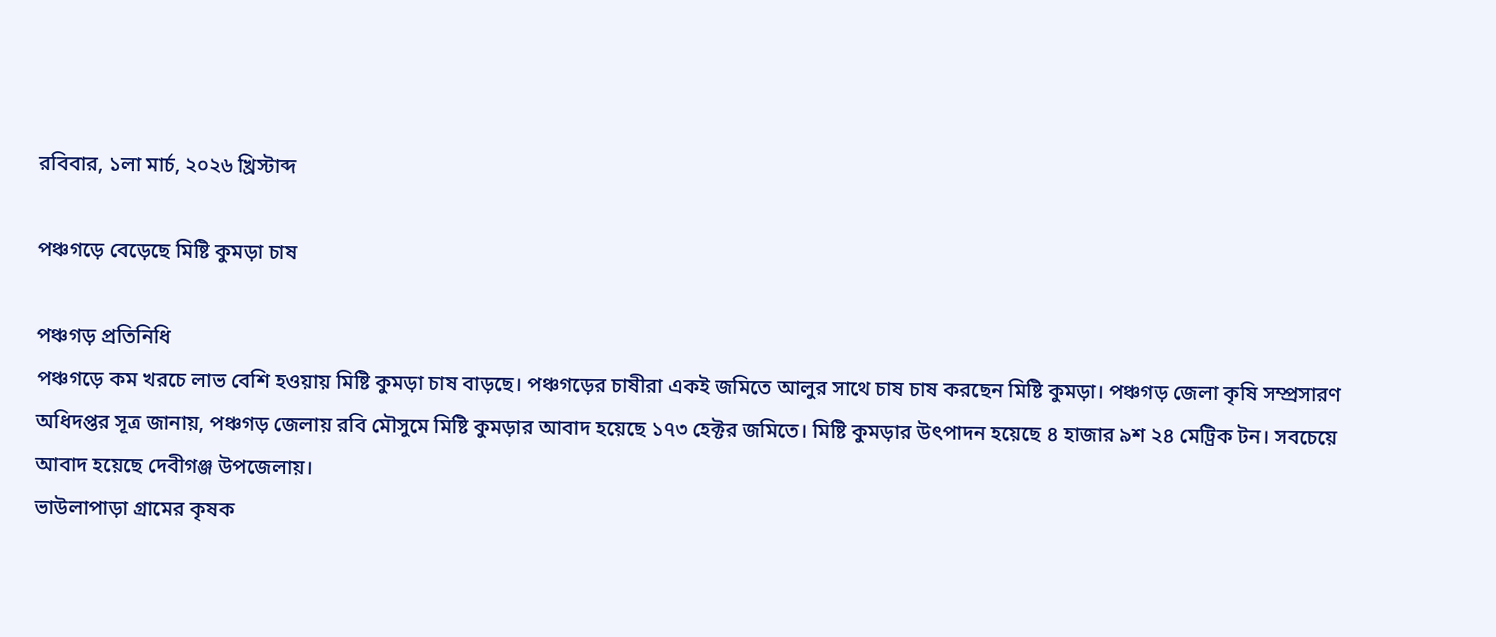রবিবার, ১লা মার্চ, ২০২৬ খ্রিস্টাব্দ

পঞ্চগড়ে বেড়েছে মিষ্টি কুমড়া চাষ

পঞ্চগড় প্রতিনিধি
পঞ্চগড়ে কম খরচে লাভ বেশি হ‌ওয়ায় মিষ্টি কুমড়া চাষ বাড়ছে। পঞ্চগড়ের চাষীরা একই জমিতে আলুর সাথে চাষ চাষ করছেন মিষ্টি কুমড়া। পঞ্চগড় জেলা কৃষি সম্প্রসারণ অধিদপ্তর সূত্র জানায়, পঞ্চগড় জেলায় রবি মৌসুমে মিষ্টি কুমড়ার আবাদ হয়েছে ১৭৩ হেক্টর জমিতে। মিষ্টি কুমড়ার উৎপাদন হয়েছে ৪ হাজার ৯শ ২৪ মেট্রিক টন। সবচেয়ে আবাদ হয়েছে দেবীগঞ্জ উপজেলায়।
ভাউলাপাড়া গ্রামের কৃষক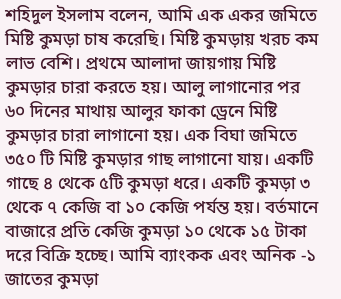শহিদুল ইসলাম বলেন, আমি এক একর জমিতে মিষ্টি কুমড়া চাষ করেছি। মিষ্টি কুমড়ায় খরচ কম লাভ বেশি। প্রথমে আলাদা জায়গায় মিষ্টি কুমড়ার চারা করতে হয়। আলু লাগানোর পর ৬০ দিনের মাথায় আলুর ফাকা ড্রেনে মিষ্টি কুমড়ার চারা লাগানো হয়। এক বিঘা জমিতে ৩৫০ টি মিষ্টি কুমড়ার গাছ লাগানো যায়। একটি গাছে ৪ থেকে ৫টি কুমড়া ধরে। একটি কুমড়া ৩ থেকে ৭ কেজি বা ১০ কেজি পর্যন্ত হয়। বর্তমানে বাজারে প্রতি কেজি কুমড়া ১০ থেকে ১৫ টাকা দরে বিক্রি হচ্ছে। আমি ব্যাংকক এবং অনিক -১ জাতের কুমড়া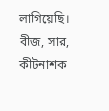লাগিয়েছি। বীজ, সার, কীটনাশক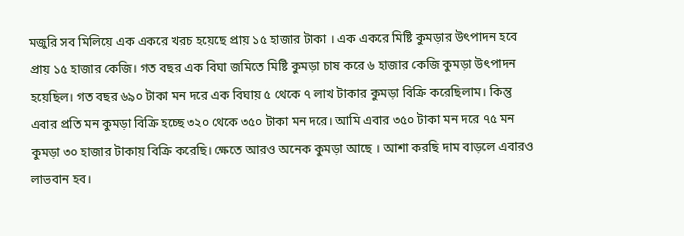মজুরি সব মিলিয়ে এক একরে খরচ হয়েছে প্রায় ১৫ হাজার টাকা । এক একরে মিষ্টি কুমড়ার উৎপাদন হবে প্রায় ১৫ হাজার কেজি। গত বছর এক বিঘা জমিতে মিষ্টি কুমড়া চাষ করে ৬ হাজার কেজি কুমড়া উৎপাদন হয়েছিল। গত বছর ৬৯০ টাকা মন দরে এক বিঘায় ৫ থেকে ৭ লাখ টাকার কুমড়া বিক্রি করেছিলাম। কিন্তু এবার প্রতি মন কুমড়া বিক্রি হচ্ছে ৩২০ থেকে ৩৫০ টাকা মন দরে। আমি এবার ৩৫০ টাকা মন দরে ৭৫ মন কুমড়া ৩০ হাজার টাকায় বিক্রি করেছি। ক্ষেতে আরও অনেক কুমড়া আছে । আশা করছি দাম বাড়লে এবারও লাভবান হব।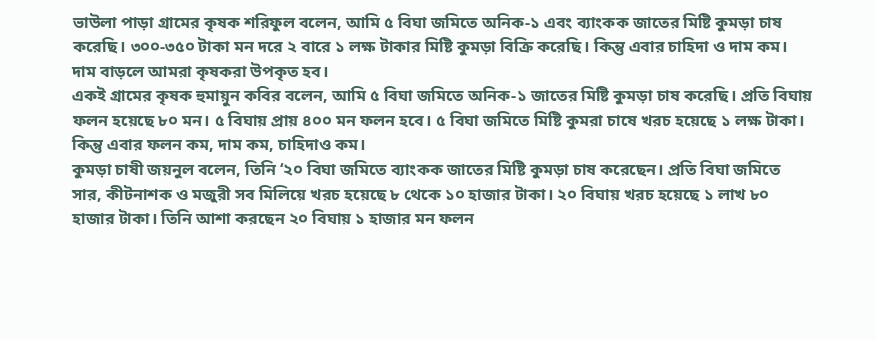ভাউলা পাড়া গ্রামের কৃষক শরিফুল বলেন, আমি ৫ বিঘা জমিতে অনিক-১ এবং ব্যাংকক জাতের মিষ্টি কুমড়া চাষ করেছি। ৩০০-৩৫০ টাকা মন দরে ২ বারে ১ লক্ষ টাকার মিষ্টি কুমড়া বিক্রি করেছি। কিন্তু এবার চাহিদা ও দাম কম। দাম বাড়লে আমরা কৃষকরা উপকৃত হব।
একই গ্রামের কৃষক হুমায়ুন কবির বলেন, আমি ৫ বিঘা জমিতে অনিক-১ জাতের মিষ্টি কুমড়া চাষ করেছি। প্রতি বিঘায় ফলন হয়েছে ৮০ মন। ৫ বিঘায় প্রায় ৪০০ মন ফলন হবে। ৫ বিঘা জমিতে মিষ্টি কুমরা চাষে খরচ হয়েছে ১ লক্ষ টাকা। কিন্তু এবার ফলন কম, দাম কম, চাহিদাও কম।
কুমড়া চাষী জয়নুল বলেন, তিনি ‘২০ বিঘা জমিতে ব্যাংকক জাতের মিষ্টি কুমড়া চাষ করেছেন। প্রতি বিঘা জমিতে সার, কীটনাশক ও মজুরী সব মিলিয়ে খরচ হয়েছে ৮ থেকে ১০ হাজার টাকা। ২০ বিঘায় খরচ হয়েছে ১ লাখ ৮০ হাজার টাকা। তিনি আশা করছেন ২০ বিঘায় ১ হাজার মন ফলন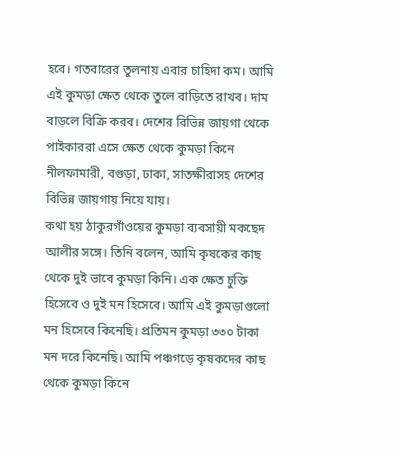হবে। গতবারের তুলনায় এবার চাহিদা কম। আমি এই কুমড়া ক্ষেত থেকে তুলে বাড়িতে রাখব। দাম বাড়লে বিক্রি করব। দেশের বিভিন্ন জায়গা থেকে পাইকাররা এসে ক্ষেত থেকে কুমড়া কিনে নীলফামারী, বগুড়া, ঢাকা, সাতক্ষীরাসহ দেশের বিভিন্ন জায়গায় নিয়ে যায়।
কথা হয় ঠাকুরগাঁওয়ের কুমড়া ব্যবসায়ী মকছেদ আলীর সঙ্গে। তিনি বলেন, আমি কৃষকের কাছ থেকে দুই ভাবে কুমড়া কিনি। এক ক্ষেত চুক্তি হিসেবে ও দুই মন হিসেবে। আমি এই কুমড়াগুলো মন হিসেবে কিনেছি। প্রতিমন কুমড়া ৩৩০ টাকা মন দরে কিনেছি। আমি পঞ্চগড়ে কৃষকদের কাছ থেকে কুমড়া কিনে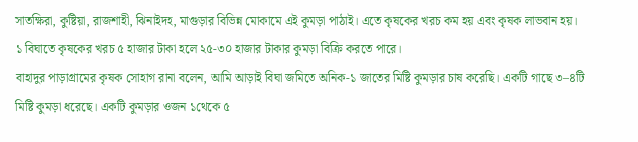সাতক্ষিরা, কুষ্টিয়া, রাজশাহী, ঝিনাইদহ, মাগুড়ার বিভিন্ন মোকামে এই কুমড়া পাঠাই। এতে কৃষকের খরচ কম হয় এবং কৃষক লাভবান হয়। ১ বিঘাতে কৃষকের খরচ ৫ হাজার টাকা হলে ২৫-৩০ হাজার টাকার কুমড়া বিক্রি করতে পারে।
বাহাদুর পাড়াগ্রামের কৃষক সোহাগ রানা বলেন, আমি আড়াই বিঘা জমিতে অনিক-১ জাতের মিষ্টি কুমড়ার চাষ করেছি। একটি গাছে ৩–৪টি মিষ্টি কুমড়া ধরেছে। একটি কুমড়ার ওজন ১থেকে ৫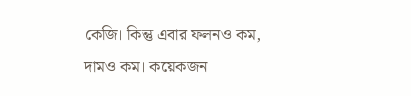কেজি। কিন্তু এবার ফলনও কম, দাম‌ও কম। কয়েকজন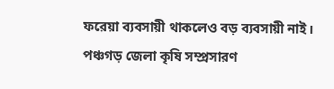ফরেয়া ব্যবসায়ী থাকলেও বড় ব্যবসায়ী নাই।
পঞ্চগড় জেলা কৃষি সম্প্রসারণ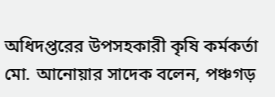অধিদপ্তরের উপসহকারী কৃষি কর্মকর্তা মো. আনোয়ার সাদেক বলেন, পঞ্চগড়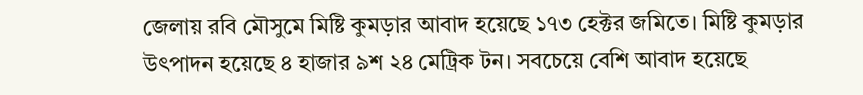জেলায় রবি মৌসুমে মিষ্টি কুমড়ার আবাদ হয়েছে ১৭৩ হেক্টর জমিতে। মিষ্টি কুমড়ার উৎপাদন হয়েছে ৪ হাজার ৯শ ২৪ মেট্রিক টন। সবচেয়ে বেশি আবাদ হয়েছে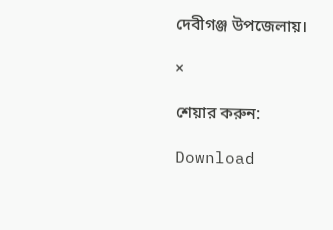দেবীগঞ্জ উপজেলায়।

×

শেয়ার করুন:

Download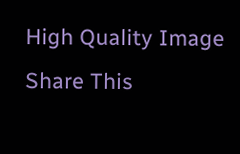High Quality Image
Share This